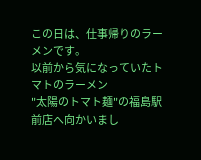この日は、仕事帰りのラーメンです。
以前から気になっていたトマトのラーメン
"太陽のトマト麺"の福島駅前店へ向かいまし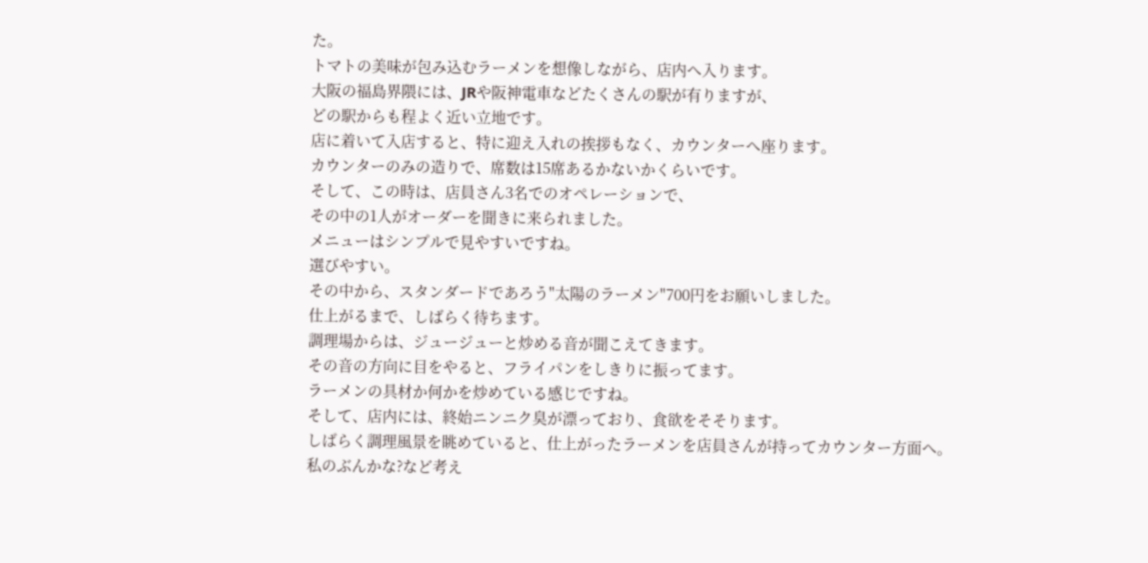た。
トマトの美味が包み込むラーメンを想像しながら、店内へ入ります。
大阪の福島界隈には、JRや阪神電車などたくさんの駅が有りますが、
どの駅からも程よく近い立地です。
店に着いて入店すると、特に迎え入れの挨拶もなく、カウンターへ座ります。
カウンターのみの造りで、席数は15席あるかないかくらいです。
そして、この時は、店員さん3名でのオペレーションで、
その中の1人がオーダーを聞きに来られました。
メニューはシンプルで見やすいですね。
選びやすい。
その中から、スタンダードであろう"太陽のラーメン"700円をお願いしました。
仕上がるまで、しばらく待ちます。
調理場からは、ジュージューと炒める音が聞こえてきます。
その音の方向に目をやると、フライパンをしきりに振ってます。
ラーメンの具材か何かを炒めている感じですね。
そして、店内には、終始ニンニク臭が漂っており、食欲をそそります。
しばらく調理風景を眺めていると、仕上がったラーメンを店員さんが持ってカウンター方面へ。
私のぶんかな?など考え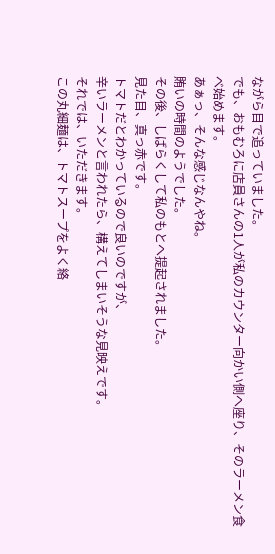ながら目で追っていました。
でも、おもむろに店員さんの1人が私のカウンター向かい側へ座り、そのラーメン食べ始めます。
あぁっ、そんな感じなんやね。
賄いの時間のようでした。
その後、しばらくして私のもとへ提起されました。
見た目、真っ赤です。
トマトだとわかっているので良いのですが、
辛いラーメンと言われたら、構えてしまいそうな見映えです。
それでは、いただきます。
この丸細麺は、トマトスープをよく絡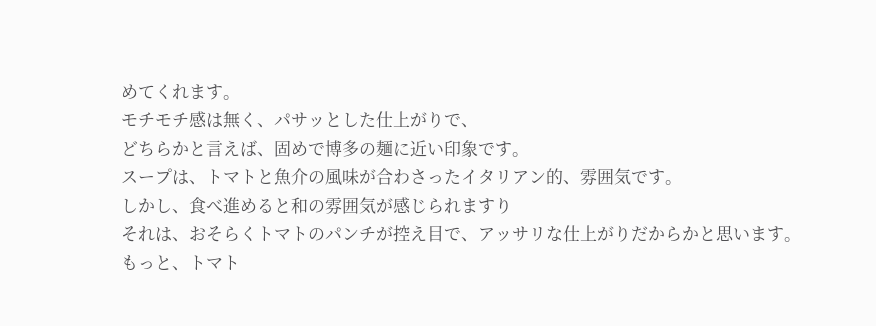めてくれます。
モチモチ感は無く、パサッとした仕上がりで、
どちらかと言えば、固めで博多の麺に近い印象です。
スープは、トマトと魚介の風味が合わさったイタリアン的、雰囲気です。
しかし、食べ進めると和の雰囲気が感じられますり
それは、おそらくトマトのパンチが控え目で、アッサリな仕上がりだからかと思います。
もっと、トマト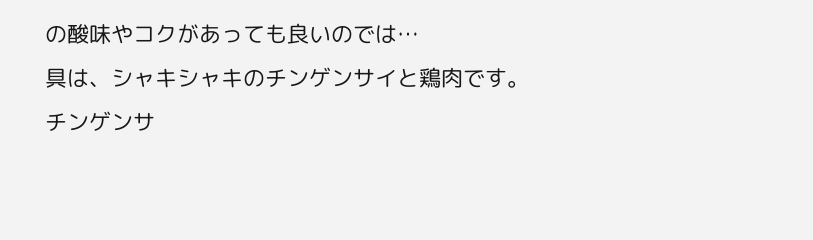の酸味やコクがあっても良いのでは…
具は、シャキシャキのチンゲンサイと鶏肉です。
チンゲンサ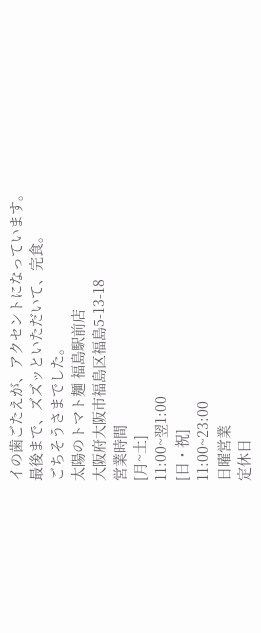イの歯ごたえが、アクセントになっています。
最後まで、ズズッといただいて、完食。
ごちそうさまでした。
太陽のトマト麺 福島駅前店
大阪府大阪市福島区福島5-13-18
営業時間
[月~土]
11:00~翌1:00
[日・祝]
11:00~23:00
日曜営業
定休日